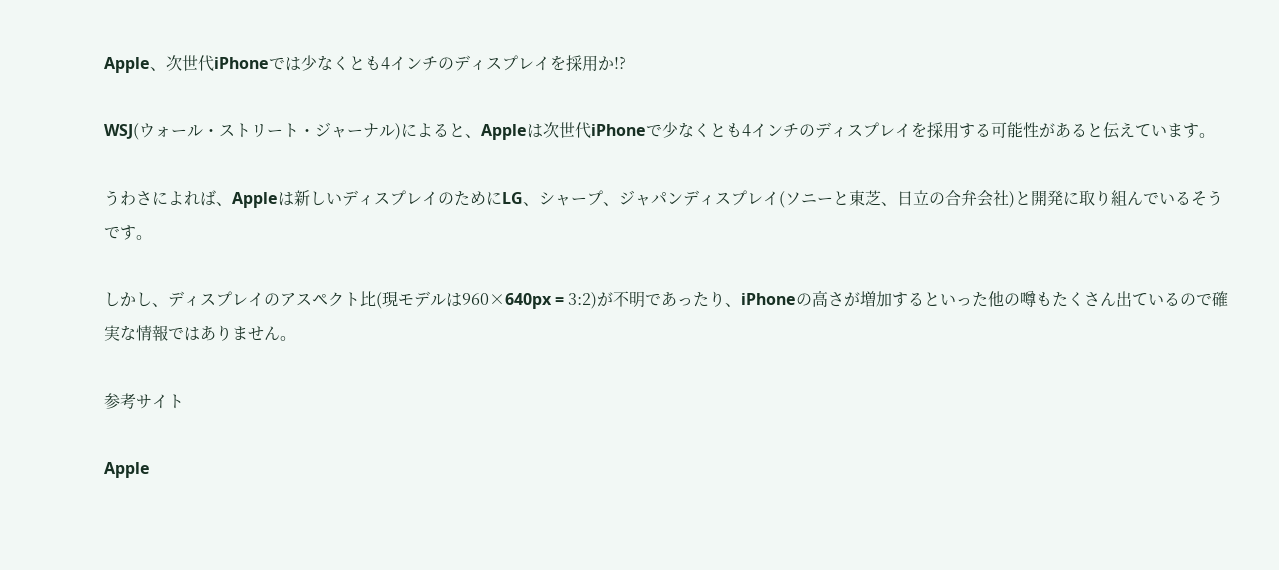Apple、次世代iPhoneでは少なくとも4インチのディスプレイを採用か!?

WSJ(ウォール・ストリート・ジャーナル)によると、Appleは次世代iPhoneで少なくとも4インチのディスプレイを採用する可能性があると伝えています。

うわさによれば、Appleは新しいディスプレイのためにLG、シャープ、ジャパンディスプレイ(ソニーと東芝、日立の合弁会社)と開発に取り組んでいるそうです。

しかし、ディスプレイのアスペクト比(現モデルは960×640px = 3:2)が不明であったり、iPhoneの高さが増加するといった他の噂もたくさん出ているので確実な情報ではありません。

参考サイト

Apple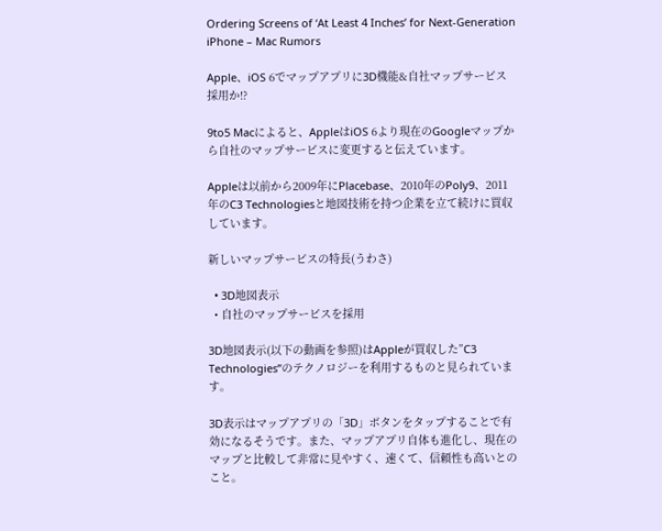Ordering Screens of ‘At Least 4 Inches’ for Next-Generation iPhone – Mac Rumors

Apple、iOS 6でマップアプリに3D機能&自社マップサービス採用か!?

9to5 Macによると、AppleはiOS 6より現在のGoogleマップから自社のマップサービスに変更すると伝えています。

Appleは以前から2009年にPlacebase、2010年のPoly9、2011年のC3 Technologiesと地図技術を持つ企業を立て続けに買収しています。

新しいマップサービスの特長(うわさ)

  • 3D地図表示
  • 自社のマップサービスを採用

3D地図表示(以下の動画を参照)はAppleが買収した”C3 Technologies”のテクノロジーを利用するものと見られています。

3D表示はマップアプリの「3D」ボタンをタップすることで有効になるそうです。また、マップアプリ自体も進化し、現在のマップと比較して非常に見やすく、速くて、信頼性も高いとのこと。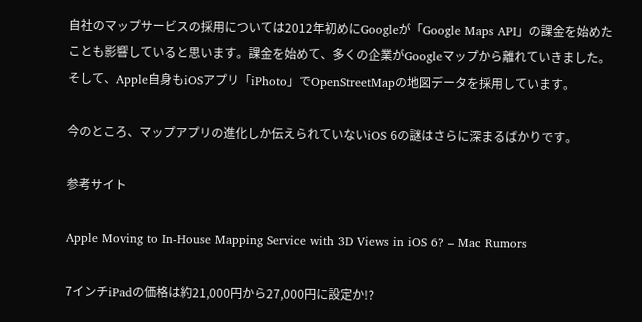自社のマップサービスの採用については2012年初めにGoogleが「Google Maps API」の課金を始めたことも影響していると思います。課金を始めて、多くの企業がGoogleマップから離れていきました。そして、Apple自身もiOSアプリ「iPhoto」でOpenStreetMapの地図データを採用しています。

今のところ、マップアプリの進化しか伝えられていないiOS 6の謎はさらに深まるばかりです。

参考サイト

Apple Moving to In-House Mapping Service with 3D Views in iOS 6? – Mac Rumors

7インチiPadの価格は約21,000円から27,000円に設定か!?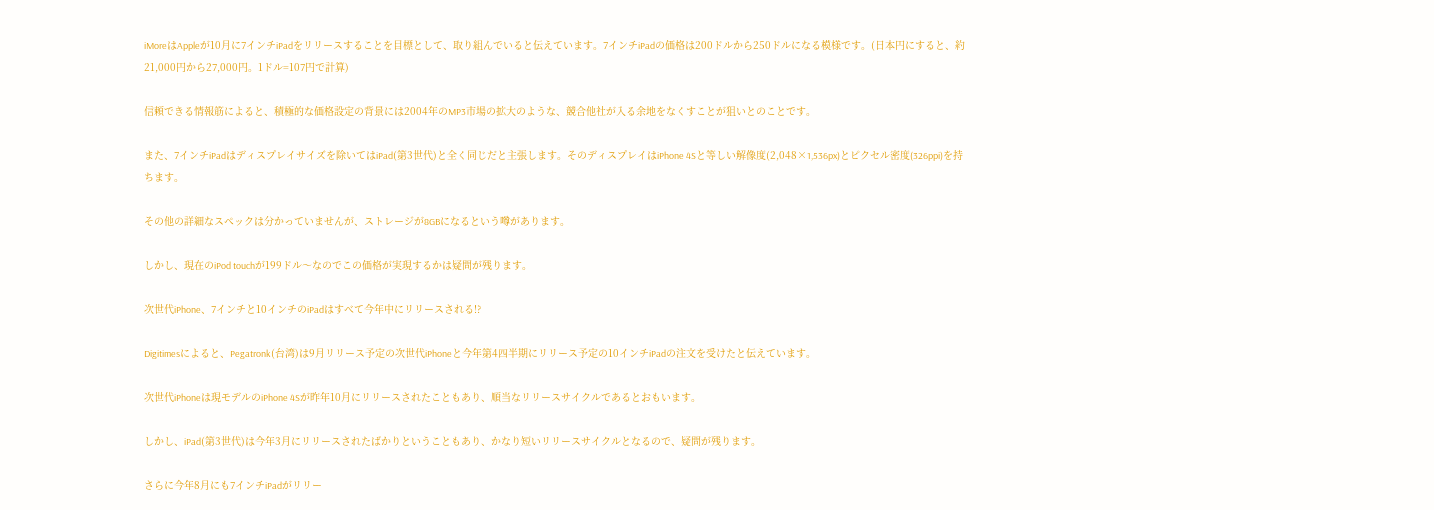iMoreはAppleが10月に7インチiPadをリリースすることを目標として、取り組んでいると伝えています。7インチiPadの価格は200ドルから250ドルになる模様です。(日本円にすると、約21,000円から27,000円。1ドル=107円で計算)

信頼できる情報筋によると、積極的な価格設定の背景には2004年のMP3市場の拡大のような、競合他社が入る余地をなくすことが狙いとのことです。

また、7インチiPadはディスプレイサイズを除いてはiPad(第3世代)と全く同じだと主張します。そのディスプレイはiPhone 4Sと等しい解像度(2,048×1,536px)とピクセル密度(326ppi)を持ちます。

その他の詳細なスペックは分かっていませんが、ストレージが8GBになるという噂があります。

しかし、現在のiPod touchが199ドル〜なのでこの価格が実現するかは疑問が残ります。

次世代iPhone、7インチと10インチのiPadはすべて今年中にリリースされる!?

Digitimesによると、Pegatronk(台湾)は9月リリース予定の次世代iPhoneと今年第4四半期にリリース予定の10インチiPadの注文を受けたと伝えています。

次世代iPhoneは現モデルのiPhone 4Sが昨年10月にリリースされたこともあり、順当なリリースサイクルであるとおもいます。

しかし、iPad(第3世代)は今年3月にリリースされたばかりということもあり、かなり短いリリースサイクルとなるので、疑問が残ります。

さらに今年8月にも7インチiPadがリリー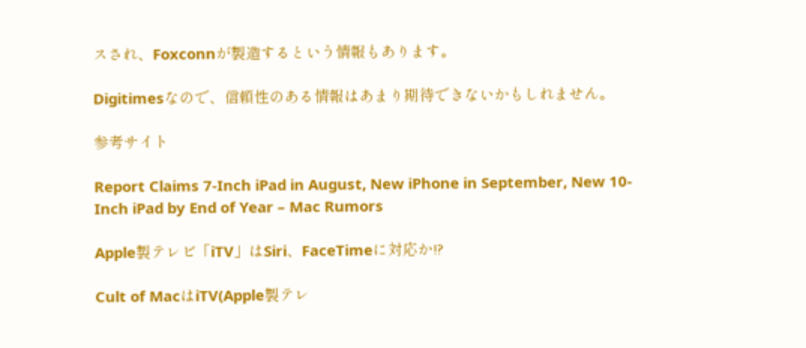スされ、Foxconnが製造するという情報もあります。

Digitimesなので、信頼性のある情報はあまり期待できないかもしれません。

参考サイト

Report Claims 7-Inch iPad in August, New iPhone in September, New 10-Inch iPad by End of Year – Mac Rumors

Apple製テレビ「iTV」はSiri、FaceTimeに対応か!?

Cult of MacはiTV(Apple製テレ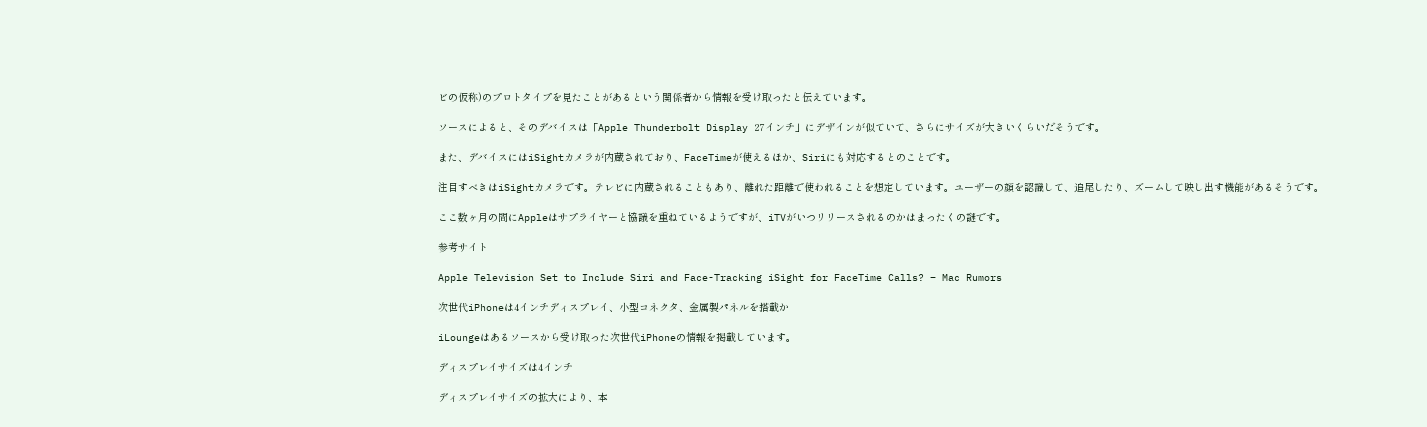ビの仮称)のプロトタイプを見たことがあるという関係者から情報を受け取ったと伝えています。

ソースによると、そのデバイスは「Apple Thunderbolt Display 27インチ」にデザインが似ていて、さらにサイズが大きいくらいだそうです。

また、デバイスにはiSightカメラが内蔵されており、FaceTimeが使えるほか、Siriにも対応するとのことです。

注目すべきはiSightカメラです。テレビに内蔵されることもあり、離れた距離で使われることを想定しています。ユーザーの顔を認識して、追尾したり、ズームして映し出す機能があるそうです。

ここ数ヶ月の間にAppleはサプライヤーと協議を重ねているようですが、iTVがいつリリースされるのかはまったくの謎です。

参考サイト

Apple Television Set to Include Siri and Face-Tracking iSight for FaceTime Calls? – Mac Rumors

次世代iPhoneは4インチディスプレイ、小型コネクタ、金属製パネルを搭載か

iLoungeはあるソースから受け取った次世代iPhoneの情報を掲載しています。

ディスプレイサイズは4インチ

ディスプレイサイズの拡大により、本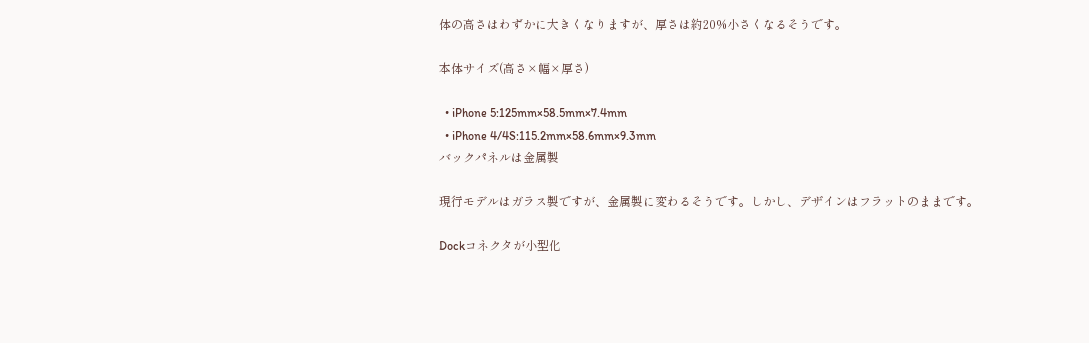体の高さはわずかに大きくなりますが、厚さは約20%小さくなるそうです。

本体サイズ(高さ×幅×厚さ)

  • iPhone 5:125mm×58.5mm×7.4mm
  • iPhone 4/4S:115.2mm×58.6mm×9.3mm
バックパネルは金属製

現行モデルはガラス製ですが、金属製に変わるそうです。しかし、デザインはフラットのままです。

Dockコネクタが小型化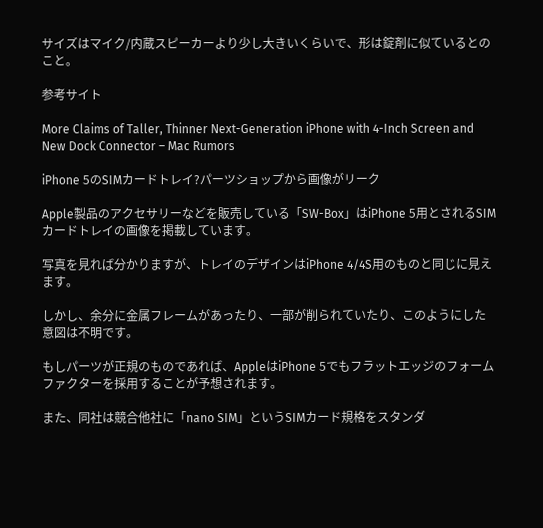サイズはマイク/内蔵スピーカーより少し大きいくらいで、形は錠剤に似ているとのこと。

参考サイト

More Claims of Taller, Thinner Next-Generation iPhone with 4-Inch Screen and New Dock Connector – Mac Rumors

iPhone 5のSIMカードトレイ?パーツショップから画像がリーク

Apple製品のアクセサリーなどを販売している「SW-Box」はiPhone 5用とされるSIMカードトレイの画像を掲載しています。

写真を見れば分かりますが、トレイのデザインはiPhone 4/4S用のものと同じに見えます。

しかし、余分に金属フレームがあったり、一部が削られていたり、このようにした意図は不明です。

もしパーツが正規のものであれば、AppleはiPhone 5でもフラットエッジのフォームファクターを採用することが予想されます。

また、同社は競合他社に「nano SIM」というSIMカード規格をスタンダ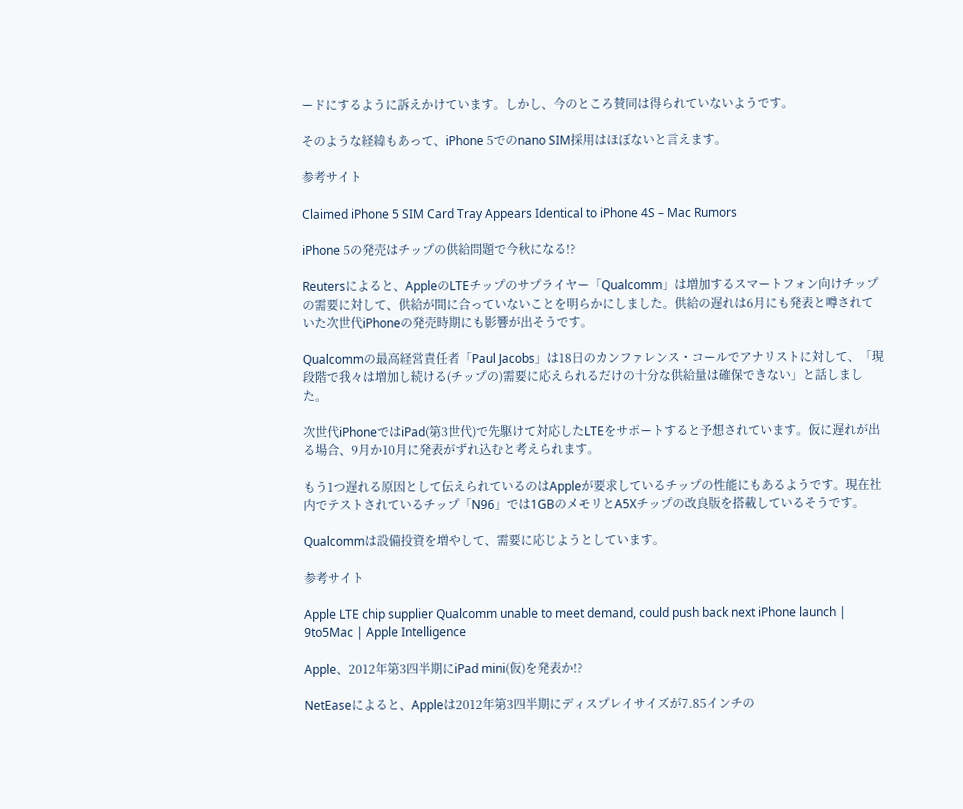ードにするように訴えかけています。しかし、今のところ賛同は得られていないようです。

そのような経緯もあって、iPhone 5でのnano SIM採用はほぼないと言えます。

参考サイト

Claimed iPhone 5 SIM Card Tray Appears Identical to iPhone 4S – Mac Rumors

iPhone 5の発売はチップの供給問題で今秋になる!?

Reutersによると、AppleのLTEチップのサプライヤー「Qualcomm」は増加するスマートフォン向けチップの需要に対して、供給が間に合っていないことを明らかにしました。供給の遅れは6月にも発表と噂されていた次世代iPhoneの発売時期にも影響が出そうです。

Qualcommの最高経営責任者「Paul Jacobs」は18日のカンファレンス・コールでアナリストに対して、「現段階で我々は増加し続ける(チップの)需要に応えられるだけの十分な供給量は確保できない」と話しました。

次世代iPhoneではiPad(第3世代)で先駆けて対応したLTEをサポートすると予想されています。仮に遅れが出る場合、9月か10月に発表がずれ込むと考えられます。

もう1つ遅れる原因として伝えられているのはAppleが要求しているチップの性能にもあるようです。現在社内でテストされているチップ「N96」では1GBのメモリとA5Xチップの改良版を搭載しているそうです。

Qualcommは設備投資を増やして、需要に応じようとしています。

参考サイト

Apple LTE chip supplier Qualcomm unable to meet demand, could push back next iPhone launch | 9to5Mac | Apple Intelligence

Apple、2012年第3四半期にiPad mini(仮)を発表か!?

NetEaseによると、Appleは2012年第3四半期にディスプレイサイズが7.85インチの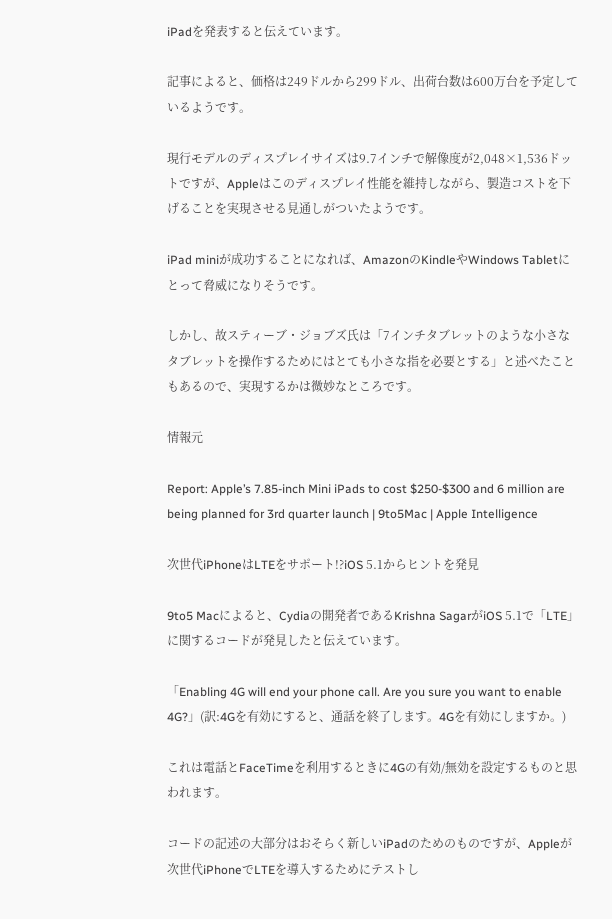iPadを発表すると伝えています。

記事によると、価格は249ドルから299ドル、出荷台数は600万台を予定しているようです。

現行モデルのディスプレイサイズは9.7インチで解像度が2,048×1,536ドットですが、Appleはこのディスプレイ性能を維持しながら、製造コストを下げることを実現させる見通しがついたようです。

iPad miniが成功することになれば、AmazonのKindleやWindows Tabletにとって脅威になりそうです。

しかし、故スティーブ・ジョブズ氏は「7インチタブレットのような小さなタブレットを操作するためにはとても小さな指を必要とする」と述べたこともあるので、実現するかは微妙なところです。

情報元

Report: Apple’s 7.85-inch Mini iPads to cost $250-$300 and 6 million are being planned for 3rd quarter launch | 9to5Mac | Apple Intelligence

次世代iPhoneはLTEをサポート!?iOS 5.1からヒントを発見

9to5 Macによると、Cydiaの開発者であるKrishna SagarがiOS 5.1で「LTE」に関するコードが発見したと伝えています。

「Enabling 4G will end your phone call. Are you sure you want to enable 4G?」(訳:4Gを有効にすると、通話を終了します。4Gを有効にしますか。)

これは電話とFaceTimeを利用するときに4Gの有効/無効を設定するものと思われます。

コードの記述の大部分はおそらく新しいiPadのためのものですが、Appleが次世代iPhoneでLTEを導入するためにテストし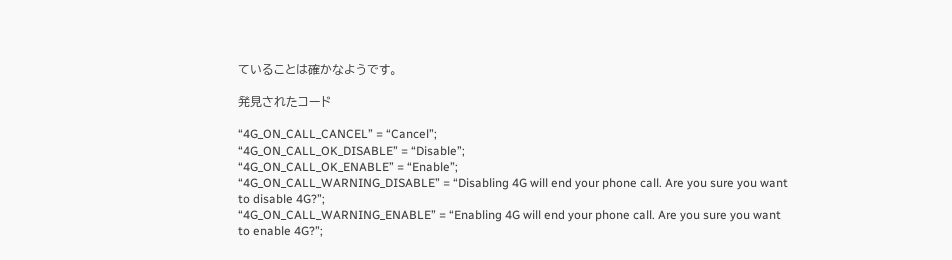ていることは確かなようです。

発見されたコード

“4G_ON_CALL_CANCEL” = “Cancel”;
“4G_ON_CALL_OK_DISABLE” = “Disable”;
“4G_ON_CALL_OK_ENABLE” = “Enable”;
“4G_ON_CALL_WARNING_DISABLE” = “Disabling 4G will end your phone call. Are you sure you want to disable 4G?”;
“4G_ON_CALL_WARNING_ENABLE” = “Enabling 4G will end your phone call. Are you sure you want to enable 4G?”;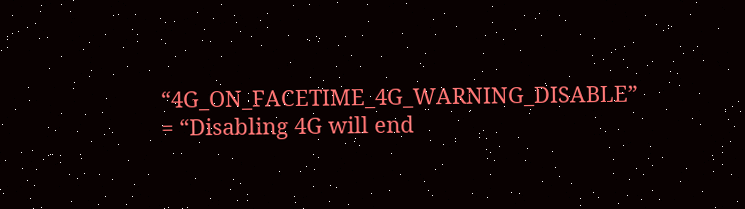“4G_ON_FACETIME_4G_WARNING_DISABLE” = “Disabling 4G will end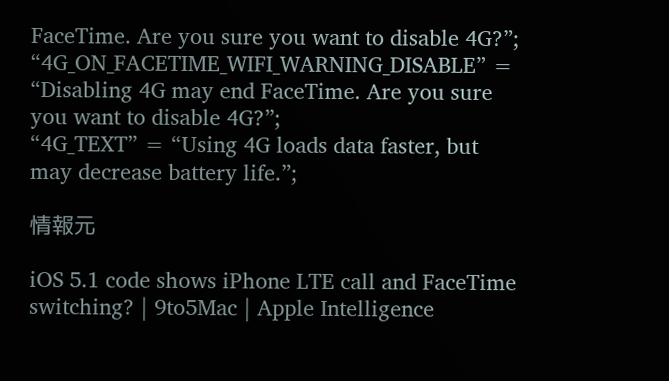FaceTime. Are you sure you want to disable 4G?”;
“4G_ON_FACETIME_WIFI_WARNING_DISABLE” = “Disabling 4G may end FaceTime. Are you sure you want to disable 4G?”;
“4G_TEXT” = “Using 4G loads data faster, but may decrease battery life.”;

情報元

iOS 5.1 code shows iPhone LTE call and FaceTime switching? | 9to5Mac | Apple Intelligence